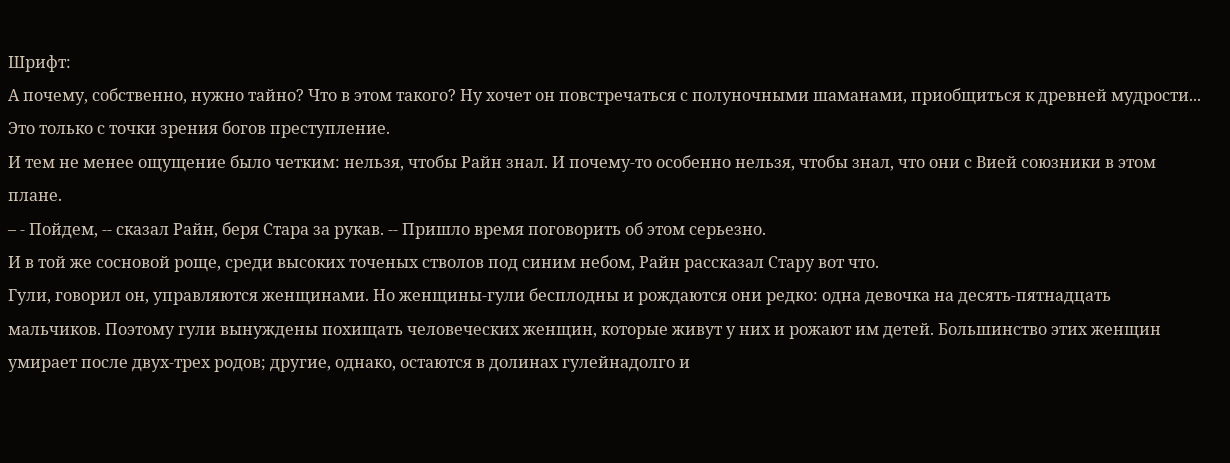Шрифт:
А почему, собственно, нужно тайно? Что в этом такого? Ну хочет он повстречаться с полуночными шаманами, приобщиться к древней мудрости... Это только с точки зрения богов преступление.
И тем не менее ощущение было четким: нельзя, чтобы Райн знал. И почему-то особенно нельзя, чтобы знал, что они с Вией союзники в этом плане.
– - Пойдем, -- сказал Райн, беря Стара за рукав. -- Пришло время поговорить об этом серьезно.
И в той же сосновой роще, среди высоких точеных стволов под синим небом, Райн рассказал Стару вот что.
Гули, говорил он, управляются женщинами. Но женщины-гули бесплодны и рождаются они редко: одна девочка на десять-пятнадцать мальчиков. Поэтому гули вынуждены похищать человеческих женщин, которые живут у них и рожают им детей. Большинство этих женщин умирает после двух-трех родов; другие, однако, остаются в долинах гулейнадолго и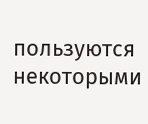пользуются некоторыми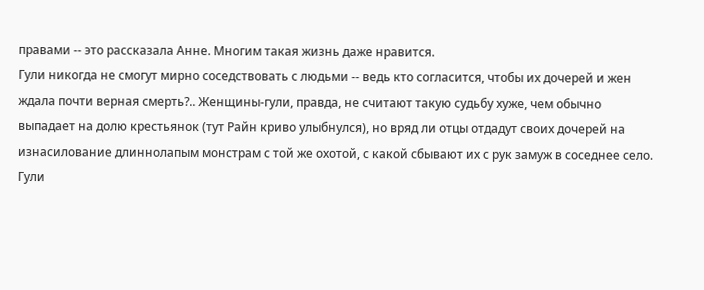правами -- это рассказала Анне. Многим такая жизнь даже нравится.
Гули никогда не смогут мирно соседствовать с людьми -- ведь кто согласится, чтобы их дочерей и жен ждала почти верная смерть?.. Женщины-гули, правда, не считают такую судьбу хуже, чем обычно выпадает на долю крестьянок (тут Райн криво улыбнулся), но вряд ли отцы отдадут своих дочерей на изнасилование длиннолапым монстрам с той же охотой, с какой сбывают их с рук замуж в соседнее село.
Гули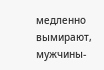медленно вымирают, мужчины-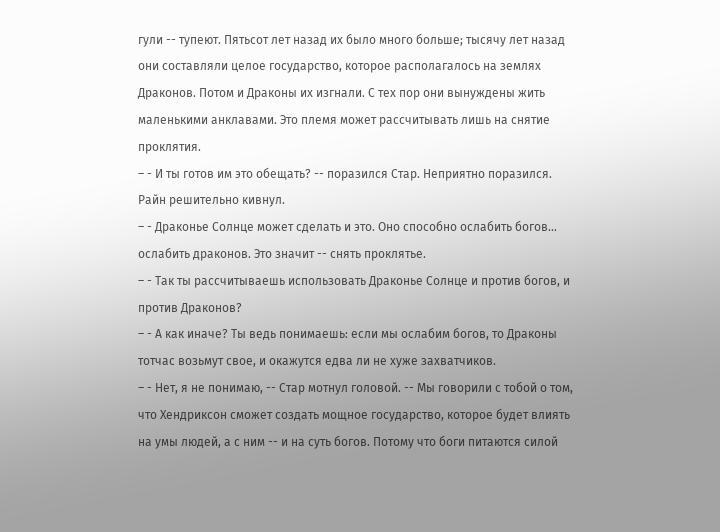гули -- тупеют. Пятьсот лет назад их было много больше; тысячу лет назад они составляли целое государство, которое располагалось на землях Драконов. Потом и Драконы их изгнали. С тех пор они вынуждены жить маленькими анклавами. Это племя может рассчитывать лишь на снятие проклятия.
– - И ты готов им это обещать? -- поразился Стар. Неприятно поразился.
Райн решительно кивнул.
– - Драконье Солнце может сделать и это. Оно способно ослабить богов... ослабить драконов. Это значит -- снять проклятье.
– - Так ты рассчитываешь использовать Драконье Солнце и против богов, и против Драконов?
– - А как иначе? Ты ведь понимаешь: если мы ослабим богов, то Драконы тотчас возьмут свое, и окажутся едва ли не хуже захватчиков.
– - Нет, я не понимаю, -- Стар мотнул головой. -- Мы говорили с тобой о том, что Хендриксон сможет создать мощное государство, которое будет влиять на умы людей, а с ним -- и на суть богов. Потому что боги питаются силой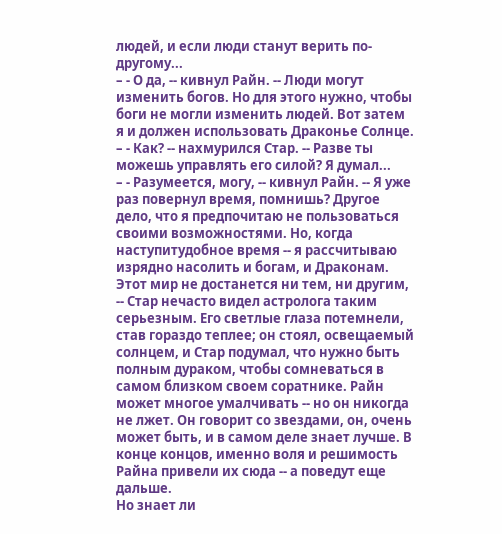людей, и если люди станут верить по-другому...
– - О да, -- кивнул Райн. -- Люди могут изменить богов. Но для этого нужно, чтобы боги не могли изменить людей. Вот затем я и должен использовать Драконье Солнце.
– - Как? -- нахмурился Стар. -- Разве ты можешь управлять его силой? Я думал...
– - Разумеется, могу, -- кивнул Райн. -- Я уже раз повернул время, помнишь? Другое дело, что я предпочитаю не пользоваться своими возможностями. Но, когда наступитудобное время -- я рассчитываю изрядно насолить и богам, и Драконам. Этот мир не достанется ни тем, ни другим, -- Стар нечасто видел астролога таким серьезным. Его светлые глаза потемнели, став гораздо теплее; он стоял, освещаемый солнцем, и Стар подумал, что нужно быть полным дураком, чтобы сомневаться в самом близком своем соратнике. Райн может многое умалчивать -- но он никогда не лжет. Он говорит со звездами, он, очень может быть, и в самом деле знает лучше. В конце концов, именно воля и решимость Райна привели их сюда -- а поведут еще дальше.
Но знает ли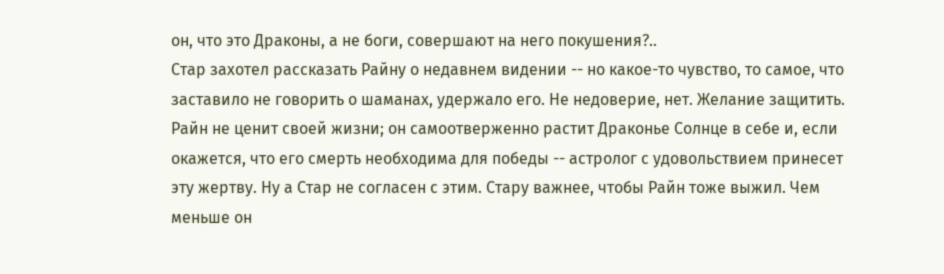он, что это Драконы, а не боги, совершают на него покушения?..
Стар захотел рассказать Райну о недавнем видении -- но какое-то чувство, то самое, что заставило не говорить о шаманах, удержало его. Не недоверие, нет. Желание защитить. Райн не ценит своей жизни; он самоотверженно растит Драконье Солнце в себе и, если окажется, что его смерть необходима для победы -- астролог с удовольствием принесет эту жертву. Ну а Стар не согласен с этим. Стару важнее, чтобы Райн тоже выжил. Чем меньше он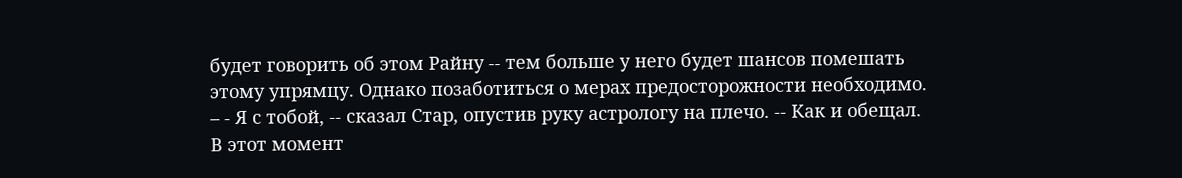будет говорить об этом Райну -- тем больше у него будет шансов помешать этому упрямцу. Однако позаботиться о мерах предосторожности необходимо.
– - Я с тобой, -- сказал Стар, опустив руку астрологу на плечо. -- Как и обещал.
В этот момент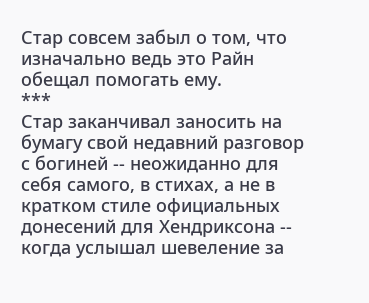Стар совсем забыл о том, что изначально ведь это Райн обещал помогать ему.
***
Стар заканчивал заносить на бумагу свой недавний разговор с богиней -- неожиданно для себя самого, в стихах, а не в кратком стиле официальных донесений для Хендриксона -- когда услышал шевеление за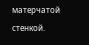матерчатой стенкой.